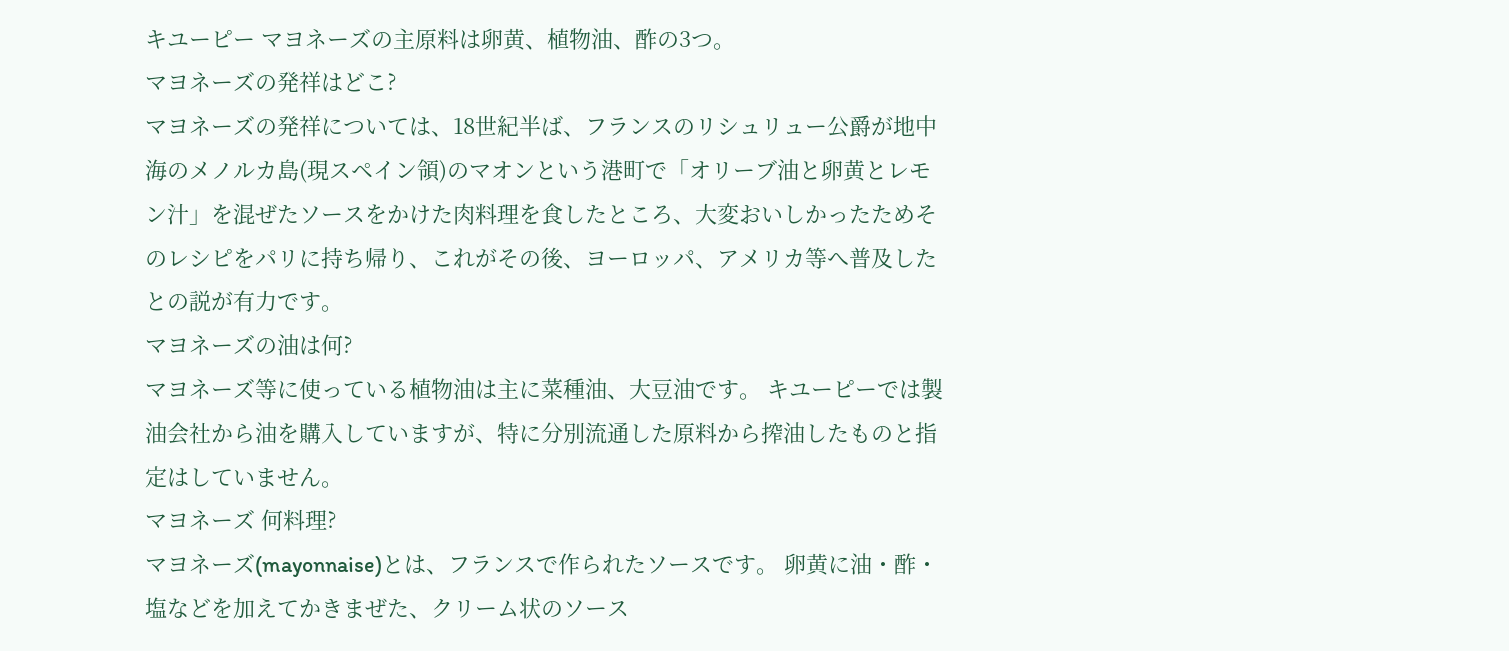キユーピー マヨネーズの主原料は卵黄、植物油、酢の3つ。
マヨネーズの発祥はどこ?
マヨネーズの発祥については、18世紀半ば、フランスのリシュリュー公爵が地中海のメノルカ島(現スペイン領)のマオンという港町で「オリーブ油と卵黄とレモン汁」を混ぜたソースをかけた肉料理を食したところ、大変おいしかったためそのレシピをパリに持ち帰り、これがその後、ヨーロッパ、アメリカ等へ普及したとの説が有力です。
マヨネーズの油は何?
マヨネーズ等に使っている植物油は主に菜種油、大豆油です。 キユーピーでは製油会社から油を購入していますが、特に分別流通した原料から搾油したものと指定はしていません。
マヨネーズ 何料理?
マヨネーズ(mayonnaise)とは、フランスで作られたソースです。 卵黄に油・酢・塩などを加えてかきまぜた、クリーム状のソース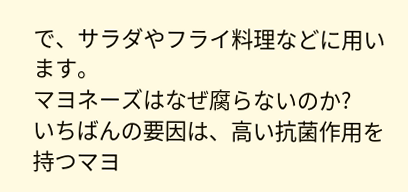で、サラダやフライ料理などに用います。
マヨネーズはなぜ腐らないのか?
いちばんの要因は、高い抗菌作用を持つマヨ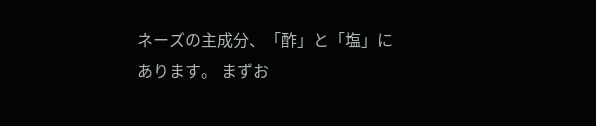ネーズの主成分、「酢」と「塩」にあります。 まずお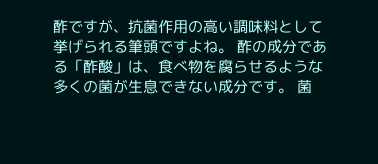酢ですが、抗菌作用の高い調味料として挙げられる筆頭ですよね。 酢の成分である「酢酸」は、食べ物を腐らせるような多くの菌が生息できない成分です。 菌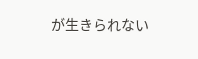が生きられない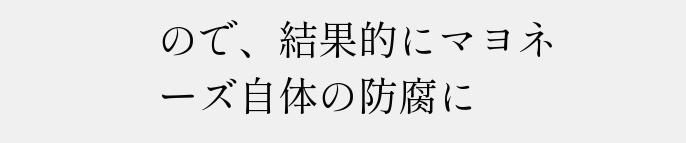ので、結果的にマヨネーズ自体の防腐に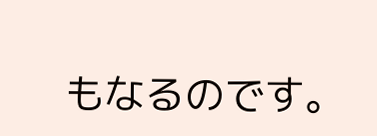もなるのです。